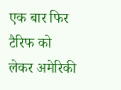एक बार फिर टैरिफ को लेकर अमेरिकी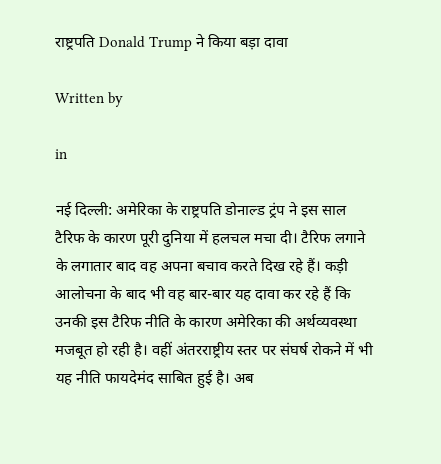राष्ट्रपति Donald Trump ने किया बड़ा दावा

Written by

in

नई दिल्ली: अमेरिका के राष्ट्रपति डोनाल्ड ट्रंप ने इस साल टैरिफ के कारण पूरी दुनिया में हलचल मचा दी। टैरिफ लगाने के लगातार बाद वह अपना बचाव करते दिख रहे हैं। कड़ी आलोचना के बाद भी वह बार-बार यह दावा कर रहे हैं कि उनकी इस टैरिफ नीति के कारण अमेरिका की अर्थव्यवस्था मजबूत हो रही है। वहीं अंतरराष्ट्रीय स्तर पर संघर्ष रोकने में भी यह नीति फायदेमंद साबित हुई है। अब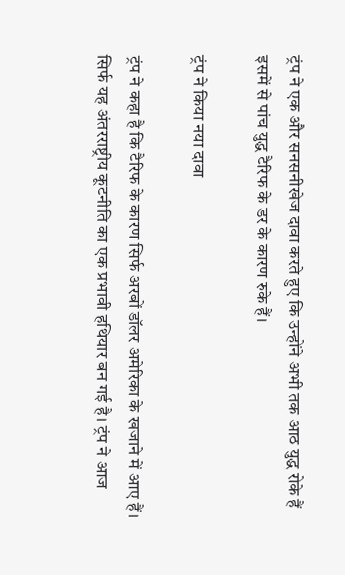ट्रंप ने एक और सनसनीखेज दावा करते हुए कि उन्होंने अभी तक आठ युद्ध रोके हैं इसमें से पांच युद्ध टैरिफ के डर के कारण रुके हैं।

ट्रंप ने किया नया दावा

ट्रंप ने कहा है कि टैरिफ के कारण सिर्फ अरबों डॉलर अमेरिका के खजाने में आए हैं। सिर्फ यह अंतरराष्ट्रीय कूटनीति का एक प्रभावी हथियार बन गई है। ट्रंप ने आज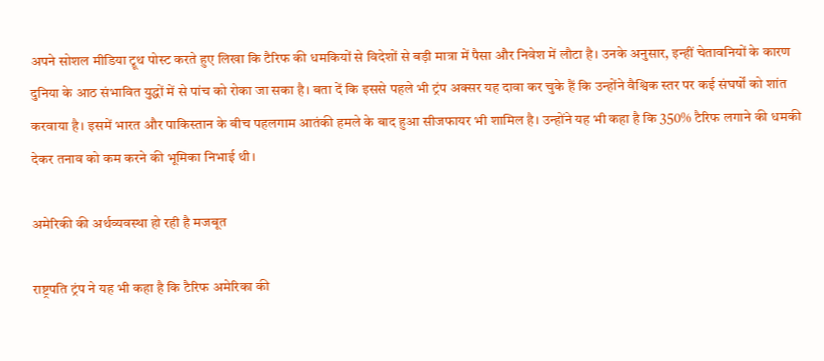अपने सोशल मीडिया ट्रूथ पोस्ट करते हुए लिखा कि टैरिफ की धमकियों से विदेशों से बड़ी मात्रा में पैसा और निवेश में लौटा है। उनके अनुसार, इन्हीं चेतावनियों के कारण दुनिया के आठ संभावित युद्धों में से पांच को रोका जा सका है। बता दें कि इससे पहले भी ट्रंप अक्सर यह दावा कर चुके हैं कि उन्होंने वैश्विक स्तर पर कई संघर्षों को शांत करवाया है। इसमें भारत और पाकिस्तान के बीच पहलगाम आतंकी हमले के बाद हुआ सीजफायर भी शामिल है। उन्होंने यह भी कहा है कि 350% टैरिफ लगाने की धमकी देकर तनाव को कम करने की भूमिका निभाई थी।

अमेरिकी की अर्थव्यवस्था हो रही है मजबूत

राष्ट्रपति ट्रंप ने यह भी कहा है कि टैरिफ अमेरिका की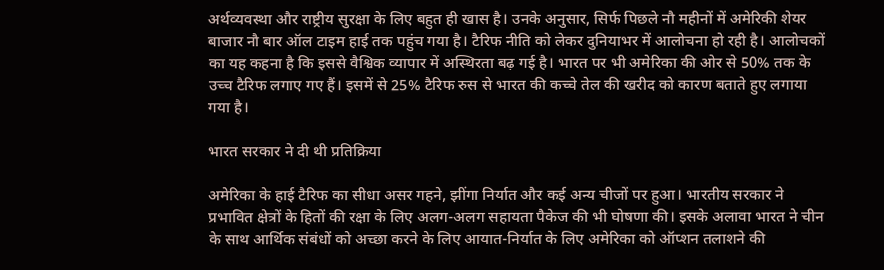अर्थव्यवस्था और राष्ट्रीय सुरक्षा के लिए बहुत ही खास है। उनके अनुसार, सिर्फ पिछले नौ महीनों में अमेरिकी शेयर बाजार नौ बार ऑल टाइम हाई तक पहुंच गया है। टैरिफ नीति को लेकर दुनियाभर में आलोचना हो रही है। आलोचकों का यह कहना है कि इससे वैश्विक व्यापार में अस्थिरता बढ़ गई है। भारत पर भी अमेरिका की ओर से 50% तक के उच्च टैरिफ लगाए गए हैं। इसमें से 25% टैरिफ रुस से भारत की कच्चे तेल की खरीद को कारण बताते हुए लगाया गया है।

भारत सरकार ने दी थी प्रतिक्रिया

अमेरिका के हाई टैरिफ का सीधा असर गहने, झींगा निर्यात और कई अन्य चीजों पर हुआ। भारतीय सरकार ने प्रभावित क्षेत्रों के हितों की रक्षा के लिए अलग-अलग सहायता पैकेज की भी घोषणा की। इसके अलावा भारत ने चीन के साथ आर्थिक संबंधों को अच्छा करने के लिए आयात-निर्यात के लिए अमेरिका को ऑप्शन तलाशने की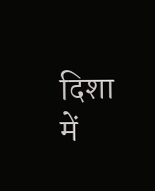दिशा में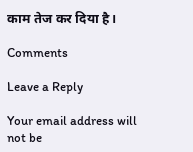काम तेज कर दिया है।

Comments

Leave a Reply

Your email address will not be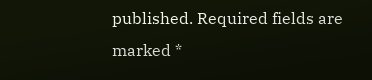published. Required fields are marked *